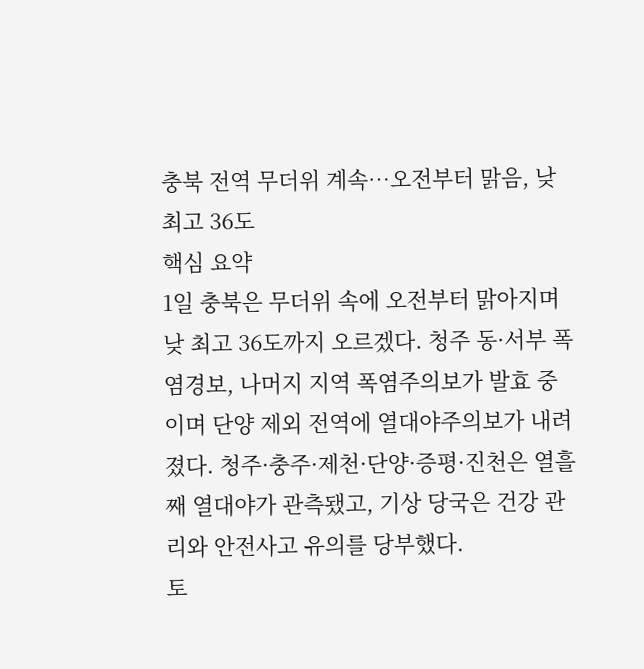충북 전역 무더위 계속…오전부터 맑음, 낮 최고 36도
핵심 요약
1일 충북은 무더위 속에 오전부터 맑아지며 낮 최고 36도까지 오르겠다. 청주 동·서부 폭염경보, 나머지 지역 폭염주의보가 발효 중이며 단양 제외 전역에 열대야주의보가 내려졌다. 청주·충주·제천·단양·증평·진천은 열흘째 열대야가 관측됐고, 기상 당국은 건강 관리와 안전사고 유의를 당부했다.
토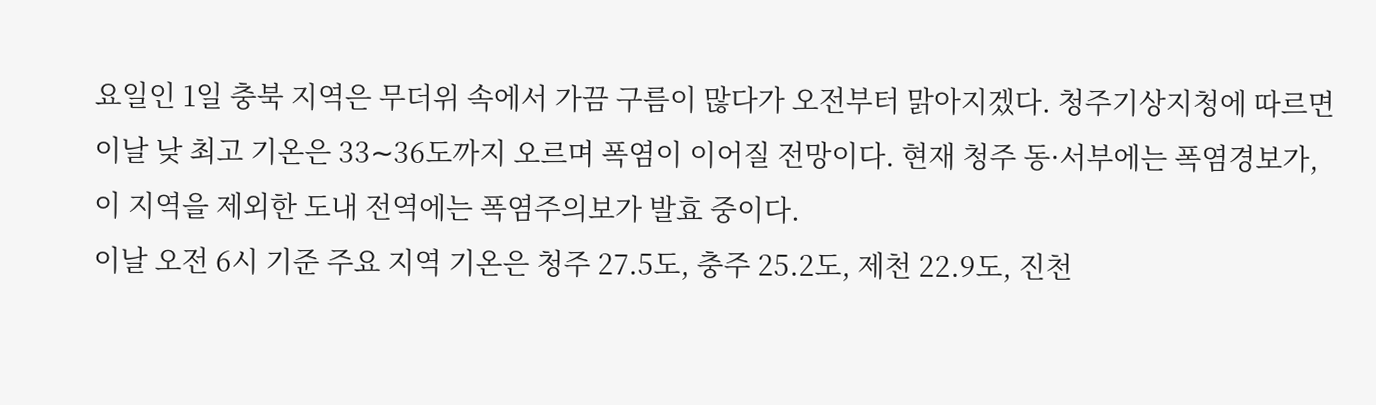요일인 1일 충북 지역은 무더위 속에서 가끔 구름이 많다가 오전부터 맑아지겠다. 청주기상지청에 따르면 이날 낮 최고 기온은 33∼36도까지 오르며 폭염이 이어질 전망이다. 현재 청주 동·서부에는 폭염경보가, 이 지역을 제외한 도내 전역에는 폭염주의보가 발효 중이다.
이날 오전 6시 기준 주요 지역 기온은 청주 27.5도, 충주 25.2도, 제천 22.9도, 진천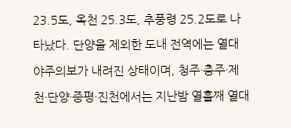23.5도, 옥천 25.3도, 추풍령 25.2도로 나타났다. 단양을 제외한 도내 전역에는 열대야주의보가 내려진 상태이며, 청주·충주·제천·단양·증평·진천에서는 지난밤 열흘째 열대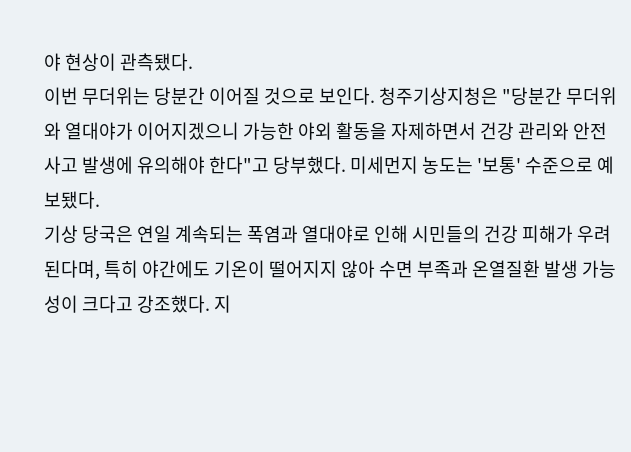야 현상이 관측됐다.
이번 무더위는 당분간 이어질 것으로 보인다. 청주기상지청은 "당분간 무더위와 열대야가 이어지겠으니 가능한 야외 활동을 자제하면서 건강 관리와 안전사고 발생에 유의해야 한다"고 당부했다. 미세먼지 농도는 '보통' 수준으로 예보됐다.
기상 당국은 연일 계속되는 폭염과 열대야로 인해 시민들의 건강 피해가 우려된다며, 특히 야간에도 기온이 떨어지지 않아 수면 부족과 온열질환 발생 가능성이 크다고 강조했다. 지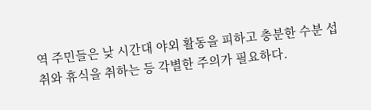역 주민들은 낮 시간대 야외 활동을 피하고 충분한 수분 섭취와 휴식을 취하는 등 각별한 주의가 필요하다.